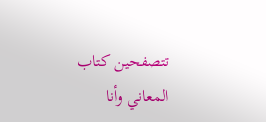تتصفحين كتاب المعاني وأنا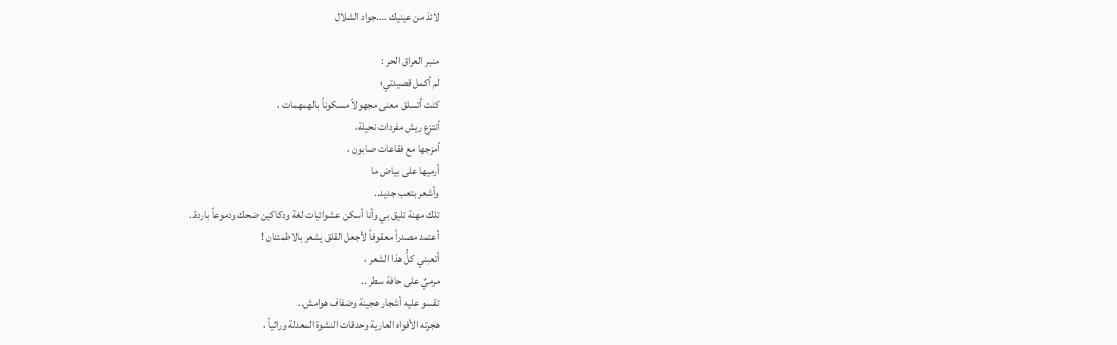لائذ من عينيك ….جواد الشلال

منبر العراق الحر :
لم أكمل قصيدتي؛
كنت أتسلق معنى مجهولاً مسكوناً بالهمهمات ،
أنتزع ريش مفردات نحيلة،
أمزجها مع فقاعات صابون ،
أرميها على بياض ما
وأشعر بتعب جديد..
تلك مهنة تليق بي وأنا أسكن عشوائيات لغة ودكاكين ضحك ودموعاً باردة..
أعتمد مصدراً معقوفاً لأجعل القلق يشعر بالاطمئنان !
أتعبني كلُّ هذا الشعر ،
مرميٌ على حافة سطر ..
تقسو عليه أشجار هجينة وضفاف هوامش..
هجرته الأفواه العارية وحدقات النشوة المعدلة وراثياً ،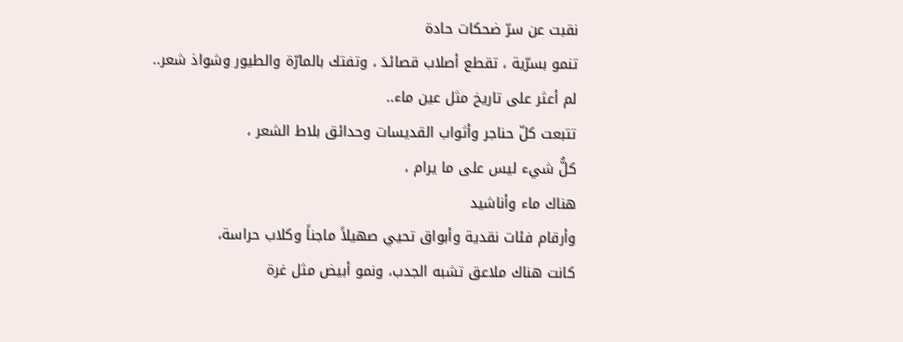نقبت عن سرّ ضحكات حادة
تنمو بسرّية ، تقطع أصلاب قصائدَ ، وتفتك بالمارّة والطيور وشواذ شعر..
لم أعثر على تاريخ مثل عين ماء..
تتبعت كلّ حناجر وأثواب القديسات وحدائق بلاط الشعر ،
كلُّ شيء ليس على ما يرام ،
هناك ماء وأناشيد
وأرقام فئات نقدية وأبواق تحيي صهيلاً ماجناً وكلاب حراسة،
كانت هناك ملاعق تشبه الجدب، ونمو أبيض مثل غرة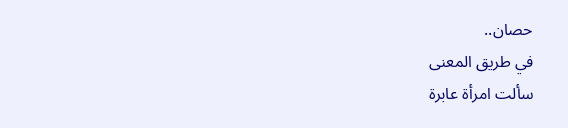حصان..
في طريق المعنى
سألت امرأة عابرة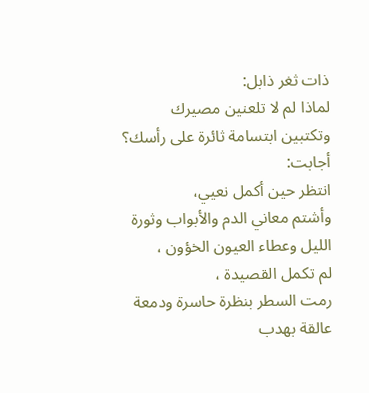ذات ثغر ذابل:
لماذا لم لا تلعنين مصيرك
وتكتبين ابتسامة ثائرة على رأسك؟
أجابت:
انتظر حين أكمل نعيي،
وأشتم معاني الدم والأبواب وثورة الليل وعطاء العيون الخؤون ،
لم تكمل القصيدة ،
رمت السطر بنظرة حاسرة ودمعة عالقة بهدب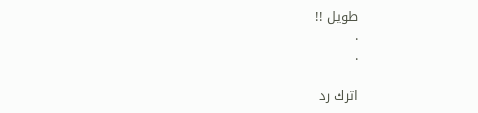طويل !!
.
.

اترك رد